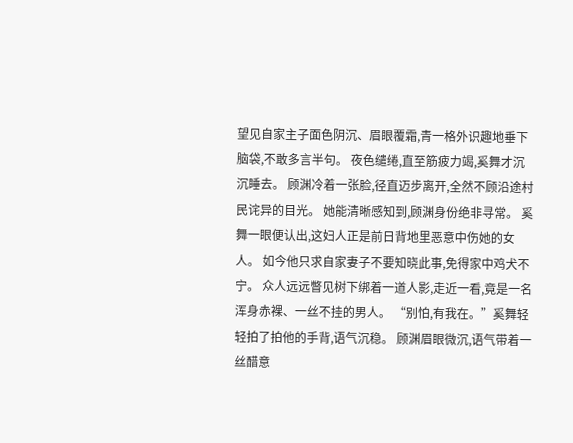望见自家主子面色阴沉、眉眼覆霜,青一格外识趣地垂下脑袋,不敢多言半句。 夜色缱绻,直至筋疲力竭,奚舞才沉沉睡去。 顾渊冷着一张脸,径直迈步离开,全然不顾沿途村民诧异的目光。 她能清晰感知到,顾渊身份绝非寻常。 奚舞一眼便认出,这妇人正是前日背地里恶意中伤她的女人。 如今他只求自家妻子不要知晓此事,免得家中鸡犬不宁。 众人远远瞥见树下绑着一道人影,走近一看,竟是一名浑身赤裸、一丝不挂的男人。 “别怕,有我在。”奚舞轻轻拍了拍他的手背,语气沉稳。 顾渊眉眼微沉,语气带着一丝醋意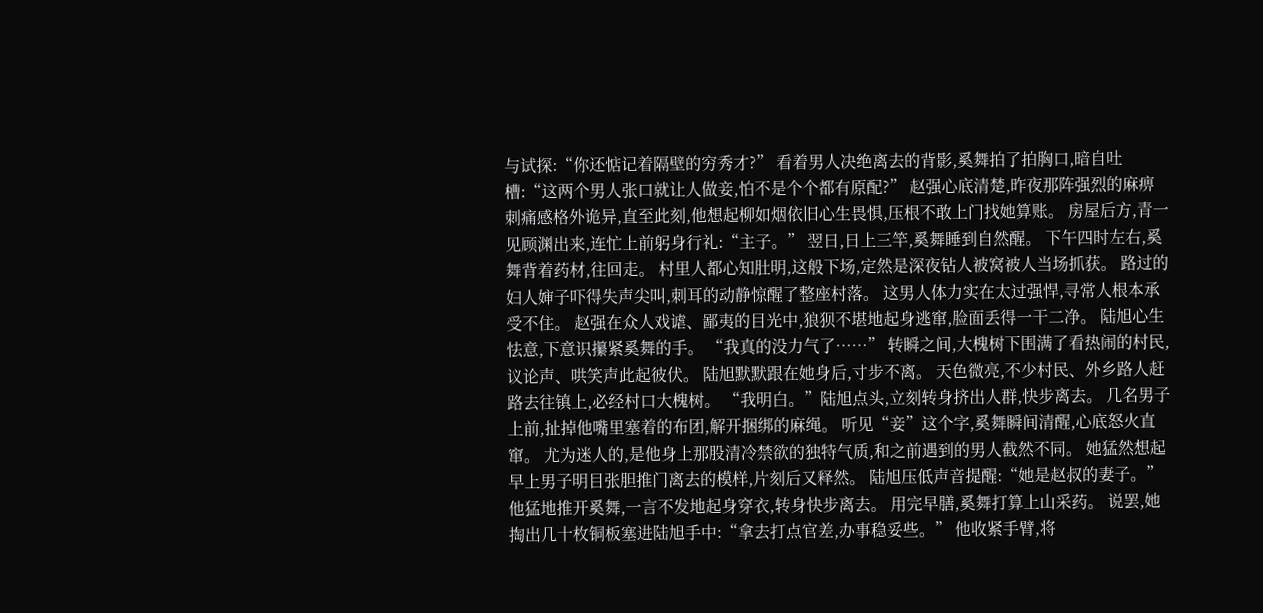与试探:“你还惦记着隔壁的穷秀才?” 看着男人决绝离去的背影,奚舞拍了拍胸口,暗自吐槽:“这两个男人张口就让人做妾,怕不是个个都有原配?” 赵强心底清楚,昨夜那阵强烈的麻痹刺痛感格外诡异,直至此刻,他想起柳如烟依旧心生畏惧,压根不敢上门找她算账。 房屋后方,青一见顾渊出来,连忙上前躬身行礼:“主子。” 翌日,日上三竿,奚舞睡到自然醒。 下午四时左右,奚舞背着药材,往回走。 村里人都心知肚明,这般下场,定然是深夜钻人被窝被人当场抓获。 路过的妇人婶子吓得失声尖叫,刺耳的动静惊醒了整座村落。 这男人体力实在太过强悍,寻常人根本承受不住。 赵强在众人戏谑、鄙夷的目光中,狼狈不堪地起身逃窜,脸面丢得一干二净。 陆旭心生怯意,下意识攥紧奚舞的手。 “我真的没力气了……” 转瞬之间,大槐树下围满了看热闹的村民,议论声、哄笑声此起彼伏。 陆旭默默跟在她身后,寸步不离。 天色微亮,不少村民、外乡路人赶路去往镇上,必经村口大槐树。 “我明白。”陆旭点头,立刻转身挤出人群,快步离去。 几名男子上前,扯掉他嘴里塞着的布团,解开捆绑的麻绳。 听见“妾”这个字,奚舞瞬间清醒,心底怒火直窜。 尤为迷人的,是他身上那股清冷禁欲的独特气质,和之前遇到的男人截然不同。 她猛然想起早上男子明目张胆推门离去的模样,片刻后又释然。 陆旭压低声音提醒:“她是赵叔的妻子。” 他猛地推开奚舞,一言不发地起身穿衣,转身快步离去。 用完早膳,奚舞打算上山采药。 说罢,她掏出几十枚铜板塞进陆旭手中:“拿去打点官差,办事稳妥些。” 他收紧手臂,将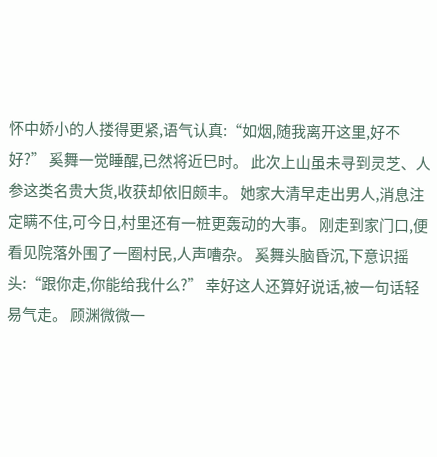怀中娇小的人搂得更紧,语气认真:“如烟,随我离开这里,好不好?” 奚舞一觉睡醒,已然将近巳时。 此次上山虽未寻到灵芝、人参这类名贵大货,收获却依旧颇丰。 她家大清早走出男人,消息注定瞒不住,可今日,村里还有一桩更轰动的大事。 刚走到家门口,便看见院落外围了一圈村民,人声嘈杂。 奚舞头脑昏沉,下意识摇头:“跟你走,你能给我什么?” 幸好这人还算好说话,被一句话轻易气走。 顾渊微微一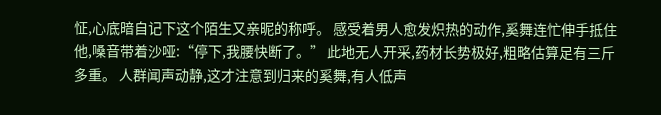怔,心底暗自记下这个陌生又亲昵的称呼。 感受着男人愈发炽热的动作,奚舞连忙伸手抵住他,嗓音带着沙哑:“停下,我腰快断了。” 此地无人开采,药材长势极好,粗略估算足有三斤多重。 人群闻声动静,这才注意到归来的奚舞,有人低声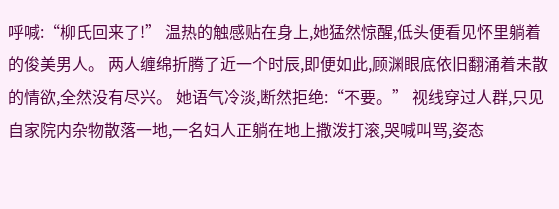呼喊:“柳氏回来了!” 温热的触感贴在身上,她猛然惊醒,低头便看见怀里躺着的俊美男人。 两人缠绵折腾了近一个时辰,即便如此,顾渊眼底依旧翻涌着未散的情欲,全然没有尽兴。 她语气冷淡,断然拒绝:“不要。” 视线穿过人群,只见自家院内杂物散落一地,一名妇人正躺在地上撒泼打滚,哭喊叫骂,姿态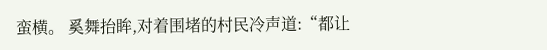蛮横。 奚舞抬眸,对着围堵的村民冷声道:“都让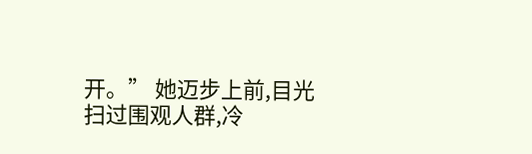开。” 她迈步上前,目光扫过围观人群,冷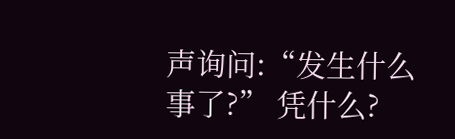声询问:“发生什么事了?” 凭什么?